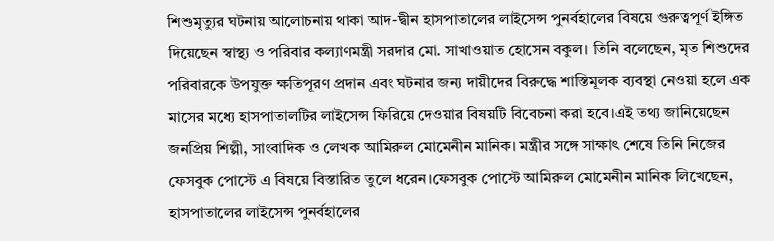শিশুমৃত্যুর ঘটনায় আলোচনায় থাকা আদ-দ্বীন হাসপাতালের লাইসেন্স পুনর্বহালের বিষয়ে গুরুত্বপূর্ণ ইঙ্গিত দিয়েছেন স্বাস্থ্য ও পরিবার কল্যাণমন্ত্রী সরদার মো. সাখাওয়াত হোসেন বকুল। তিনি বলেছেন, মৃত শিশুদের পরিবারকে উপযুক্ত ক্ষতিপূরণ প্রদান এবং ঘটনার জন্য দায়ীদের বিরুদ্ধে শাস্তিমূলক ব্যবস্থা নেওয়া হলে এক মাসের মধ্যে হাসপাতালটির লাইসেন্স ফিরিয়ে দেওয়ার বিষয়টি বিবেচনা করা হবে।এই তথ্য জানিয়েছেন জনপ্রিয় শিল্পী, সাংবাদিক ও লেখক আমিরুল মোমেনীন মানিক। মন্ত্রীর সঙ্গে সাক্ষাৎ শেষে তিনি নিজের ফেসবুক পোস্টে এ বিষয়ে বিস্তারিত তুলে ধরেন।ফেসবুক পোস্টে আমিরুল মোমেনীন মানিক লিখেছেন, হাসপাতালের লাইসেন্স পুনর্বহালের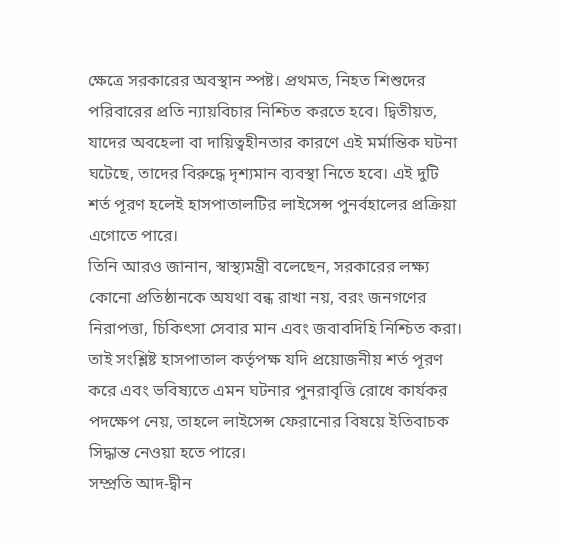ক্ষেত্রে সরকারের অবস্থান স্পষ্ট। প্রথমত, নিহত শিশুদের পরিবারের প্রতি ন্যায়বিচার নিশ্চিত করতে হবে। দ্বিতীয়ত, যাদের অবহেলা বা দায়িত্বহীনতার কারণে এই মর্মান্তিক ঘটনা ঘটেছে, তাদের বিরুদ্ধে দৃশ্যমান ব্যবস্থা নিতে হবে। এই দুটি শর্ত পূরণ হলেই হাসপাতালটির লাইসেন্স পুনর্বহালের প্রক্রিয়া এগোতে পারে।
তিনি আরও জানান, স্বাস্থ্যমন্ত্রী বলেছেন, সরকারের লক্ষ্য কোনো প্রতিষ্ঠানকে অযথা বন্ধ রাখা নয়, বরং জনগণের নিরাপত্তা, চিকিৎসা সেবার মান এবং জবাবদিহি নিশ্চিত করা। তাই সংশ্লিষ্ট হাসপাতাল কর্তৃপক্ষ যদি প্রয়োজনীয় শর্ত পূরণ করে এবং ভবিষ্যতে এমন ঘটনার পুনরাবৃত্তি রোধে কার্যকর পদক্ষেপ নেয়, তাহলে লাইসেন্স ফেরানোর বিষয়ে ইতিবাচক সিদ্ধান্ত নেওয়া হতে পারে।
সম্প্রতি আদ-দ্বীন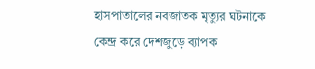হাসপাতালের নবজাতক মৃত্যুর ঘটনাকে কেন্দ্র করে দেশজুড়ে ব্যাপক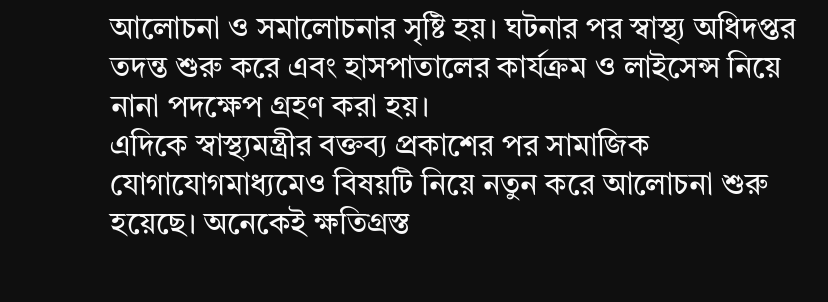আলোচনা ও সমালোচনার সৃষ্টি হয়। ঘটনার পর স্বাস্থ্য অধিদপ্তর তদন্ত শুরু করে এবং হাসপাতালের কার্যক্রম ও লাইসেন্স নিয়ে নানা পদক্ষেপ গ্রহণ করা হয়।
এদিকে স্বাস্থ্যমন্ত্রীর বক্তব্য প্রকাশের পর সামাজিক যোগাযোগমাধ্যমেও বিষয়টি নিয়ে নতুন করে আলোচনা শুরু হয়েছে। অনেকেই ক্ষতিগ্রস্ত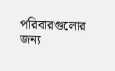পরিবারগুলোর জন্য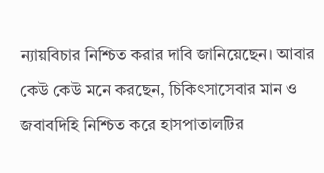ন্যায়বিচার নিশ্চিত করার দাবি জানিয়েছেন। আবার কেউ কেউ মনে করছেন, চিকিৎসাসেবার মান ও জবাবদিহি নিশ্চিত করে হাসপাতালটির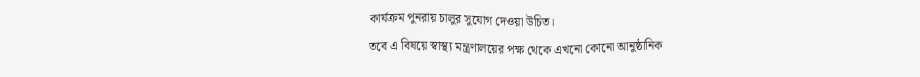কার্যক্রম পুনরায় চালুর সুযোগ দেওয়া উচিত।
তবে এ বিষয়ে স্বাস্থ্য মন্ত্রণালয়ের পক্ষ থেকে এখনো কোনো আনুষ্ঠানিক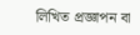লিখিত প্রজ্ঞাপন বা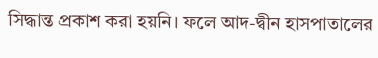সিদ্ধান্ত প্রকাশ করা হয়নি। ফলে আদ-দ্বীন হাসপাতালের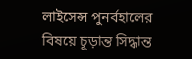লাইসেন্স পুনর্বহালের বিষয়ে চূড়ান্ত সিদ্ধান্ত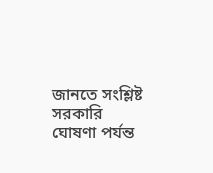জানতে সংশ্লিষ্ট সরকারি ঘোষণা পর্যন্ত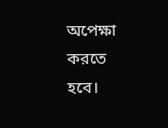অপেক্ষা করতে হবে।